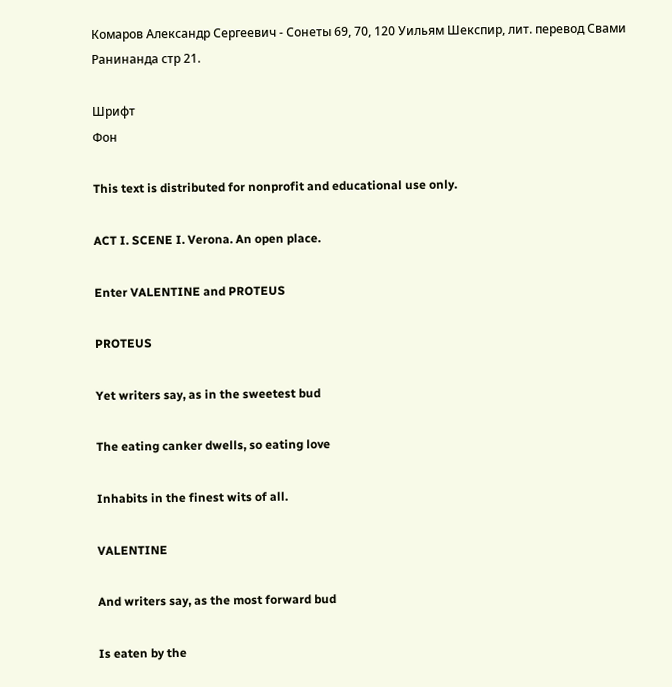Комаров Александр Сергеевич - Сонеты 69, 70, 120 Уильям Шекспир, лит. перевод Свами Ранинанда стр 21.

Шрифт
Фон

This text is distributed for nonprofit and educational use only.

ACT I. SCENE I. Verona. An open place.

Enter VALENTINE and PROTEUS

PROTEUS

Yet writers say, as in the sweetest bud

The eating canker dwells, so eating love

Inhabits in the finest wits of all.

VALENTINE

And writers say, as the most forward bud

Is eaten by the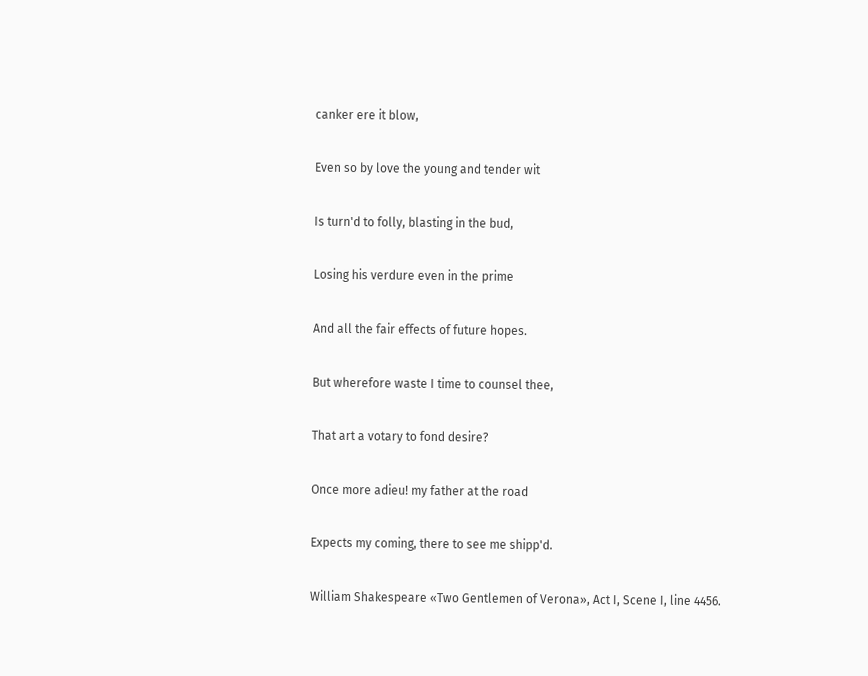canker ere it blow,

Even so by love the young and tender wit

Is turn'd to folly, blasting in the bud,

Losing his verdure even in the prime

And all the fair effects of future hopes.

But wherefore waste I time to counsel thee,

That art a votary to fond desire?

Once more adieu! my father at the road

Expects my coming, there to see me shipp'd.

William Shakespeare «Two Gentlemen of Verona», Act I, Scene I, line 4456.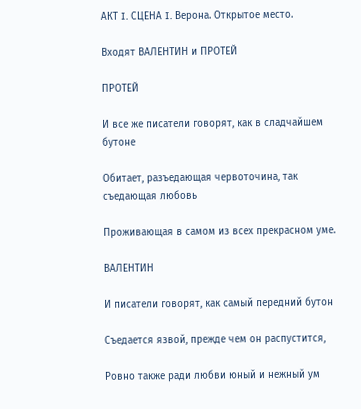АКТ I. СЦЕНА I. Верона. Открытое место.

Входят ВАЛЕНТИН и ПРОТЕЙ

ПРОТЕЙ

И все же писатели говорят, как в сладчайшем бутоне

Обитает, разъедающая червоточина, так съедающая любовь

Проживающая в самом из всех прекрасном уме.

ВАЛЕНТИН

И писатели говорят, как самый передний бутон

Съедается язвой, прежде чем он распустится,

Ровно также ради любви юный и нежный ум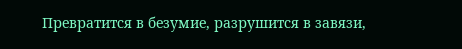Превратится в безумие, разрушится в завязи,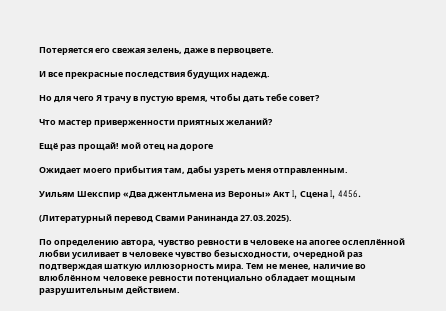Потеряется его свежая зелень, даже в первоцвете.

И все прекрасные последствия будущих надежд.

Но для чего Я трачу в пустую время, чтобы дать тебе совет?

Что мастер приверженности приятных желаний?

Ещё раз прощай! мой отец на дороге

Ожидает моего прибытия там, дабы узреть меня отправленным.

Уильям Шекспир «Два джентльмена из Вероны» Акт I, Сцена I, 4456.

(Литературный перевод Свами Ранинанда 27.03.2025).

По определению автора, чувство ревности в человеке на апогее ослеплённой любви усиливает в человеке чувство безысходности, очередной раз подтверждая шаткую иллюзорность мира. Тем не менее, наличие во влюблённом человеке ревности потенциально обладает мощным разрушительным действием.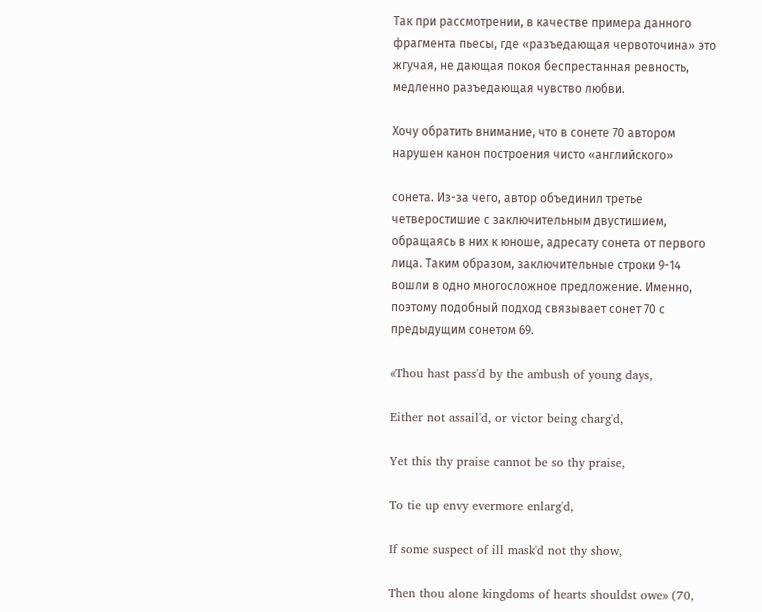Так при рассмотрении, в качестве примера данного фрагмента пьесы, где «разъедающая червоточина» это жгучая, не дающая покоя беспрестанная ревность, медленно разъедающая чувство любви.

Хочу обратить внимание, что в сонете 70 автором нарушен канон построения чисто «английского»

сонета. Из-за чего, автор объединил третье четверостишие с заключительным двустишием, обращаясь в них к юноше, адресату сонета от первого лица. Таким образом, заключительные строки 9-14 вошли в одно многосложное предложение. Именно, поэтому подобный подход связывает сонет 70 с предыдущим сонетом 69.

«Thou hast pass'd by the ambush of young days,

Either not assail'd, or victor being charg'd,

Yet this thy praise cannot be so thy praise,

To tie up envy evermore enlarg'd,

If some suspect of ill mask'd not thy show,

Then thou alone kingdoms of hearts shouldst owe» (70,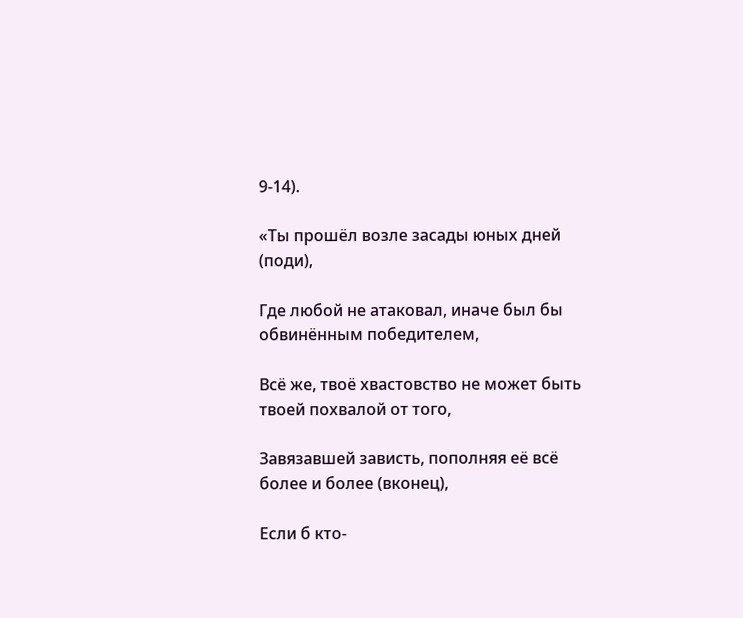9-14).

«Ты прошёл возле засады юных дней (поди),

Где любой не атаковал, иначе был бы обвинённым победителем,

Всё же, твоё хвастовство не может быть твоей похвалой от того,

Завязавшей зависть, пополняя её всё более и более (вконец),

Если б кто-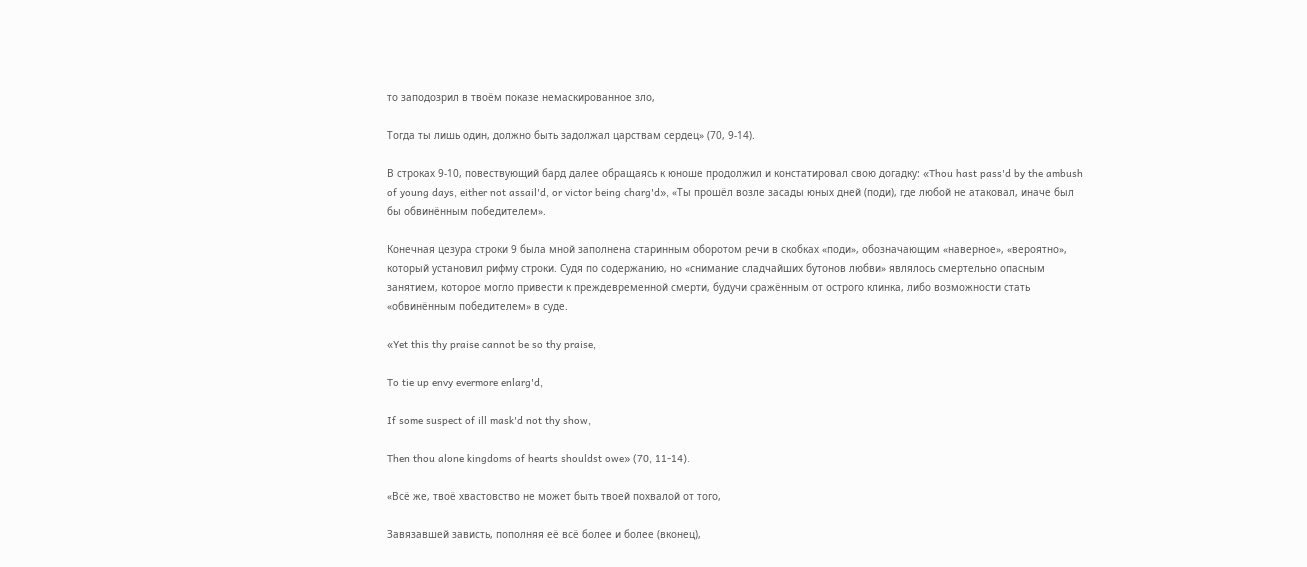то заподозрил в твоём показе немаскированное зло,

Тогда ты лишь один, должно быть задолжал царствам сердец» (70, 9-14).

В строках 9-10, повествующий бард далее обращаясь к юноше продолжил и констатировал свою догадку: «Thou hast pass'd by the ambush of young days, either not assail'd, or victor being charg'd», «Ты прошёл возле засады юных дней (поди), где любой не атаковал, иначе был бы обвинённым победителем».

Конечная цезура строки 9 была мной заполнена старинным оборотом речи в скобках «поди», обозначающим «наверное», «вероятно», который установил рифму строки. Судя по содержанию, но «снимание сладчайших бутонов любви» являлось смертельно опасным занятием, которое могло привести к преждевременной смерти, будучи сражённым от острого клинка, либо возможности стать «обвинённым победителем» в суде.

«Yet this thy praise cannot be so thy praise,

To tie up envy evermore enlarg'd,

If some suspect of ill mask'd not thy show,

Then thou alone kingdoms of hearts shouldst owe» (70, 11-14).

«Всё же, твоё хвастовство не может быть твоей похвалой от того,

Завязавшей зависть, пополняя её всё более и более (вконец),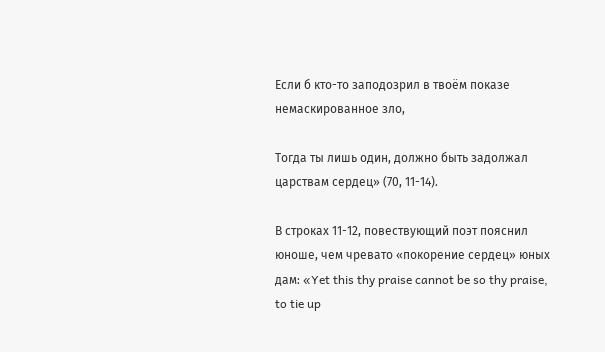Если б кто-то заподозрил в твоём показе немаскированное зло,

Тогда ты лишь один, должно быть задолжал царствам сердец» (70, 11-14).

В строках 11-12, повествующий поэт пояснил юноше, чем чревато «покорение сердец» юных дам: «Yet this thy praise cannot be so thy praise, to tie up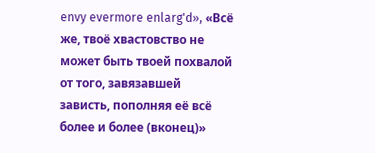envy evermore enlarg'd», «Всё же, твоё хвастовство не может быть твоей похвалой от того, завязавшей зависть, пополняя её всё более и более (вконец)»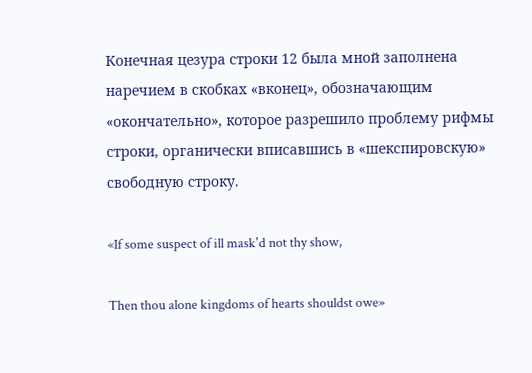Конечная цезура строки 12 была мной заполнена наречием в скобках «вконец», обозначающим «окончательно», которое разрешило проблему рифмы строки, органически вписавшись в «шекспировскую» свободную строку.

«If some suspect of ill mask'd not thy show,

Then thou alone kingdoms of hearts shouldst owe»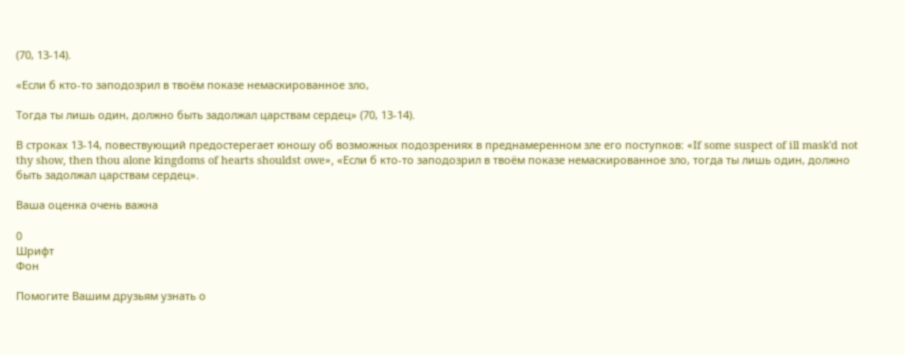(70, 13-14).

«Если б кто-то заподозрил в твоём показе немаскированное зло,

Тогда ты лишь один, должно быть задолжал царствам сердец» (70, 13-14).

В строках 13-14, повествующий предостерегает юношу об возможных подозрениях в преднамеренном зле его поступков: «If some suspect of ill mask'd not thy show, then thou alone kingdoms of hearts shouldst owe», «Если б кто-то заподозрил в твоём показе немаскированное зло, тогда ты лишь один, должно быть задолжал царствам сердец».

Ваша оценка очень важна

0
Шрифт
Фон

Помогите Вашим друзьям узнать о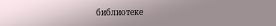библиотеке